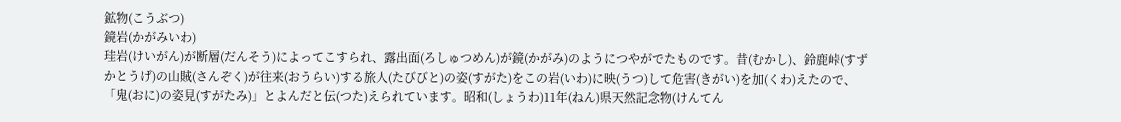鉱物(こうぶつ)
鏡岩(かがみいわ)
珪岩(けいがん)が断層(だんそう)によってこすられ、露出面(ろしゅつめん)が鏡(かがみ)のようにつやがでたものです。昔(むかし)、鈴鹿峠(すずかとうげ)の山賊(さんぞく)が往来(おうらい)する旅人(たびびと)の姿(すがた)をこの岩(いわ)に映(うつ)して危害(きがい)を加(くわ)えたので、「鬼(おに)の姿見(すがたみ)」とよんだと伝(つた)えられています。昭和(しょうわ)11年(ねん)県天然記念物(けんてん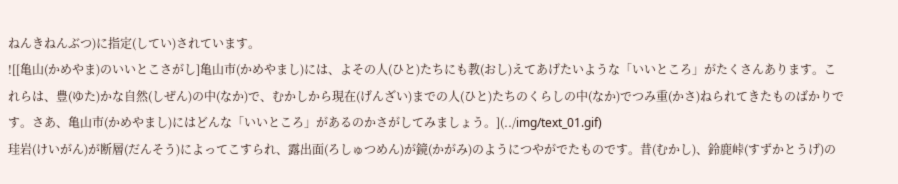ねんきねんぶつ)に指定(してい)されています。
![[亀山(かめやま)のいいとこさがし]亀山市(かめやまし)には、よその人(ひと)たちにも教(おし)えてあげたいような「いいところ」がたくさんあります。これらは、豊(ゆた)かな自然(しぜん)の中(なか)で、むかしから現在(げんざい)までの人(ひと)たちのくらしの中(なか)でつみ重(かさ)ねられてきたものばかりです。さあ、亀山市(かめやまし)にはどんな「いいところ」があるのかさがしてみましょう。](../img/text_01.gif)
珪岩(けいがん)が断層(だんそう)によってこすられ、露出面(ろしゅつめん)が鏡(かがみ)のようにつやがでたものです。昔(むかし)、鈴鹿峠(すずかとうげ)の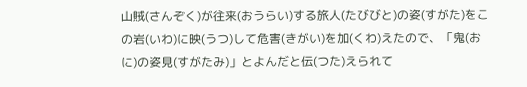山賊(さんぞく)が往来(おうらい)する旅人(たびびと)の姿(すがた)をこの岩(いわ)に映(うつ)して危害(きがい)を加(くわ)えたので、「鬼(おに)の姿見(すがたみ)」とよんだと伝(つた)えられて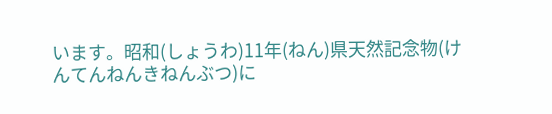います。昭和(しょうわ)11年(ねん)県天然記念物(けんてんねんきねんぶつ)に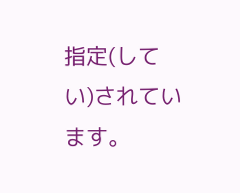指定(してい)されています。